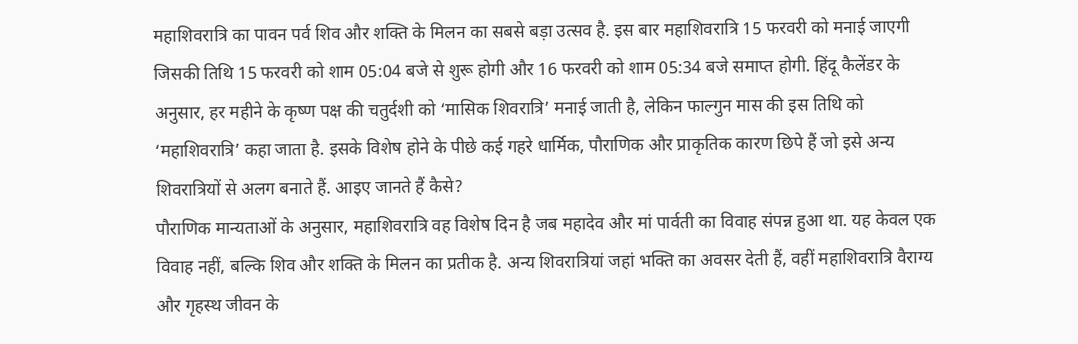महाशिवरात्रि का पावन पर्व शिव और शक्ति के मिलन का सबसे बड़ा उत्सव है. इस बार महाशिवरात्रि 15 फरवरी को मनाई जाएगी जिसकी तिथि 15 फरवरी को शाम 05:04 बजे से शुरू होगी और 16 फरवरी को शाम 05:34 बजे समाप्त होगी. हिंदू कैलेंडर के अनुसार, हर महीने के कृष्ण पक्ष की चतुर्दशी को ‘मासिक शिवरात्रि’ मनाई जाती है, लेकिन फाल्गुन मास की इस तिथि को ‘महाशिवरात्रि’ कहा जाता है. इसके विशेष होने के पीछे कई गहरे धार्मिक, पौराणिक और प्राकृतिक कारण छिपे हैं जो इसे अन्य शिवरात्रियों से अलग बनाते हैं. आइए जानते हैं कैसे?
पौराणिक मान्यताओं के अनुसार, महाशिवरात्रि वह विशेष दिन है जब महादेव और मां पार्वती का विवाह संपन्न हुआ था. यह केवल एक विवाह नहीं, बल्कि शिव और शक्ति के मिलन का प्रतीक है. अन्य शिवरात्रियां जहां भक्ति का अवसर देती हैं, वहीं महाशिवरात्रि वैराग्य और गृहस्थ जीवन के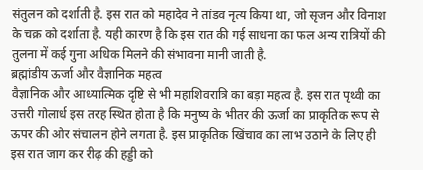संतुलन को दर्शाती है. इस रात को महादेव ने तांडव नृत्य किया था, जो सृजन और विनाश के चक्र को दर्शाता है. यही कारण है कि इस रात की गई साधना का फल अन्य रात्रियों की तुलना में कई गुना अधिक मिलने की संभावना मानी जाती है.
ब्रह्मांडीय ऊर्जा और वैज्ञानिक महत्व
वैज्ञानिक और आध्यात्मिक दृष्टि से भी महाशिवरात्रि का बड़ा महत्व है. इस रात पृथ्वी का उत्तरी गोलार्ध इस तरह स्थित होता है कि मनुष्य के भीतर की ऊर्जा का प्राकृतिक रूप से ऊपर की ओर संचालन होने लगता है. इस प्राकृतिक खिंचाव का लाभ उठाने के लिए ही इस रात जाग कर रीढ़ की हड्डी को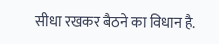सीधा रखकर बैठने का विधान है.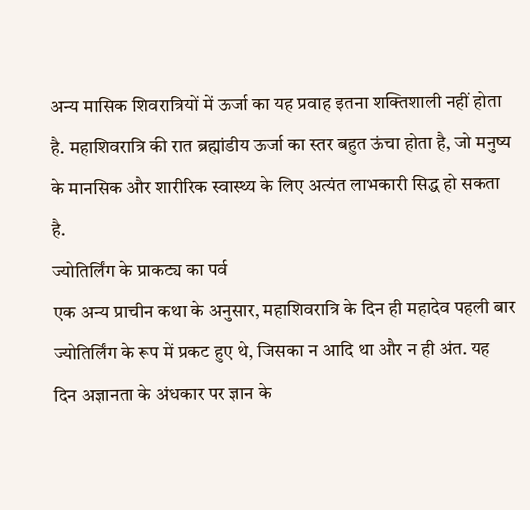अन्य मासिक शिवरात्रियों में ऊर्जा का यह प्रवाह इतना शक्तिशाली नहीं होता है. महाशिवरात्रि की रात ब्रह्मांडीय ऊर्जा का स्तर बहुत ऊंचा होता है, जो मनुष्य के मानसिक और शारीरिक स्वास्थ्य के लिए अत्यंत लाभकारी सिद्ध हो सकता है.
ज्योतिर्लिंग के प्राकट्य का पर्व
एक अन्य प्राचीन कथा के अनुसार, महाशिवरात्रि के दिन ही महादेव पहली बार ज्योतिर्लिंग के रूप में प्रकट हुए थे, जिसका न आदि था और न ही अंत. यह दिन अज्ञानता के अंधकार पर ज्ञान के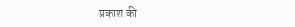प्रकाश की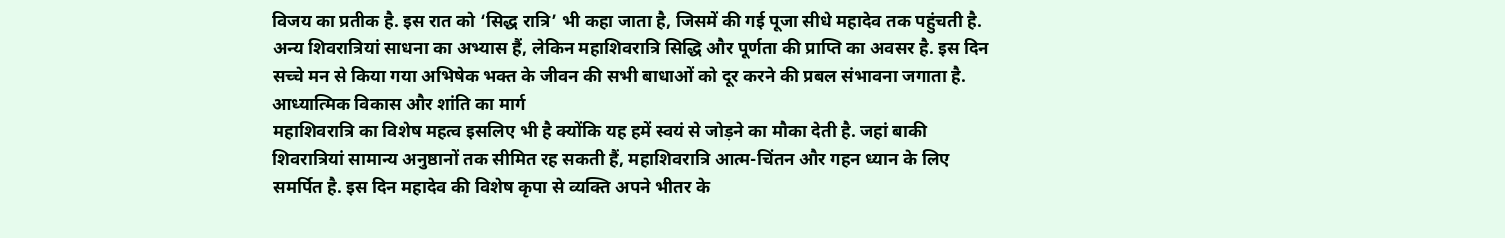विजय का प्रतीक है. इस रात को ‘सिद्ध रात्रि’ भी कहा जाता है, जिसमें की गई पूजा सीधे महादेव तक पहुंचती है. अन्य शिवरात्रियां साधना का अभ्यास हैं, लेकिन महाशिवरात्रि सिद्धि और पूर्णता की प्राप्ति का अवसर है. इस दिन सच्चे मन से किया गया अभिषेक भक्त के जीवन की सभी बाधाओं को दूर करने की प्रबल संभावना जगाता है.
आध्यात्मिक विकास और शांति का मार्ग
महाशिवरात्रि का विशेष महत्व इसलिए भी है क्योंकि यह हमें स्वयं से जोड़ने का मौका देती है. जहां बाकी शिवरात्रियां सामान्य अनुष्ठानों तक सीमित रह सकती हैं, महाशिवरात्रि आत्म-चिंतन और गहन ध्यान के लिए समर्पित है. इस दिन महादेव की विशेष कृपा से व्यक्ति अपने भीतर के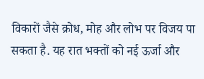विकारों जैसे क्रोध, मोह और लोभ पर विजय पा सकता है. यह रात भक्तों को नई ऊर्जा और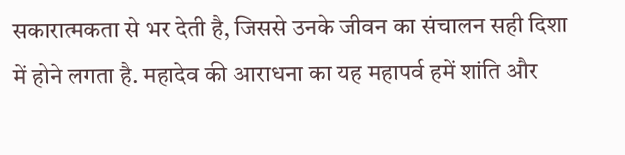सकारात्मकता से भर देती है, जिससे उनके जीवन का संचालन सही दिशा में होने लगता है. महादेव की आराधना का यह महापर्व हमें शांति और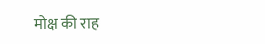मोक्ष की राह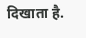दिखाता है.